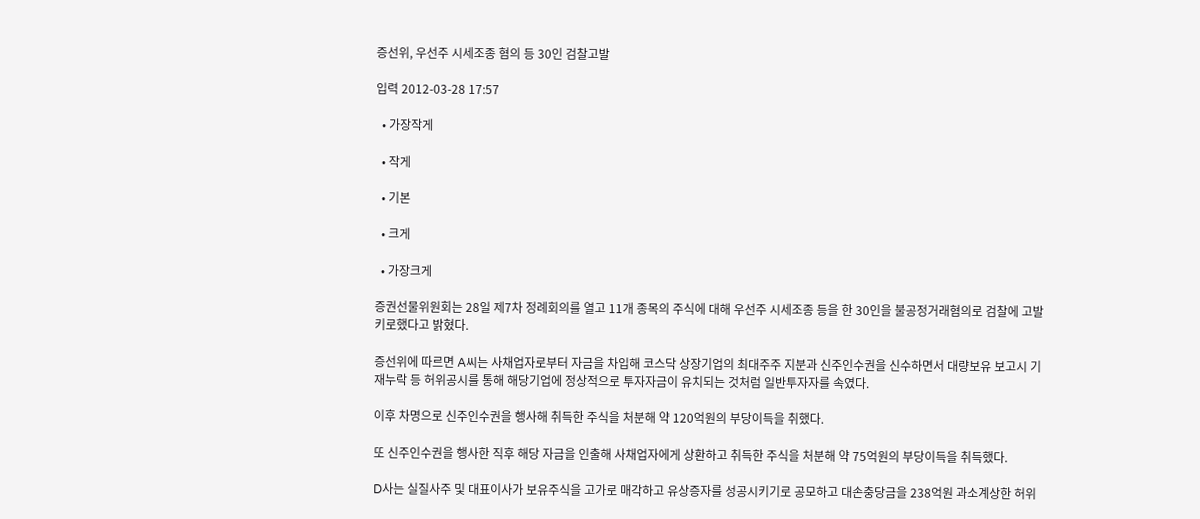증선위, 우선주 시세조종 혐의 등 30인 검찰고발

입력 2012-03-28 17:57

  • 가장작게

  • 작게

  • 기본

  • 크게

  • 가장크게

증권선물위원회는 28일 제7차 정례회의를 열고 11개 종목의 주식에 대해 우선주 시세조종 등을 한 30인을 불공정거래혐의로 검찰에 고발키로했다고 밝혔다.

증선위에 따르면 A씨는 사채업자로부터 자금을 차입해 코스닥 상장기업의 최대주주 지분과 신주인수권을 신수하면서 대량보유 보고시 기재누락 등 허위공시를 통해 해당기업에 정상적으로 투자자금이 유치되는 것처럼 일반투자자를 속였다.

이후 차명으로 신주인수권을 행사해 취득한 주식을 처분해 약 120억원의 부당이득을 취했다.

또 신주인수권을 행사한 직후 해당 자금을 인출해 사채업자에게 상환하고 취득한 주식을 처분해 약 75억원의 부당이득을 취득했다.

D사는 실질사주 및 대표이사가 보유주식을 고가로 매각하고 유상증자를 성공시키기로 공모하고 대손충당금을 238억원 과소계상한 허위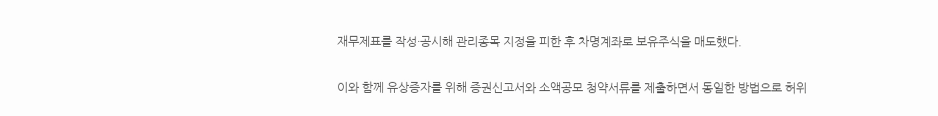재무제표를 작성·공시해 관리종목 지정을 피한 후 차명계좌로 보유주식을 매도했다.

이와 함께 유상증자를 위해 증권신고서와 소액공모 청약서류를 제출하면서 동일한 방법으로 허위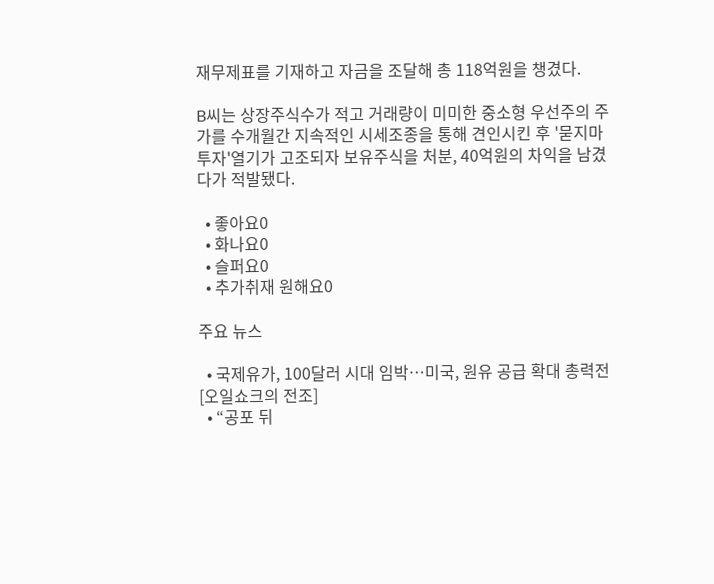재무제표를 기재하고 자금을 조달해 총 118억원을 챙겼다.

B씨는 상장주식수가 적고 거래량이 미미한 중소형 우선주의 주가를 수개월간 지속적인 시세조종을 통해 견인시킨 후 '묻지마 투자'열기가 고조되자 보유주식을 처분, 40억원의 차익을 남겼다가 적발됐다.

  • 좋아요0
  • 화나요0
  • 슬퍼요0
  • 추가취재 원해요0

주요 뉴스

  • 국제유가, 100달러 시대 임박…미국, 원유 공급 확대 총력전 [오일쇼크의 전조]
  • “공포 뒤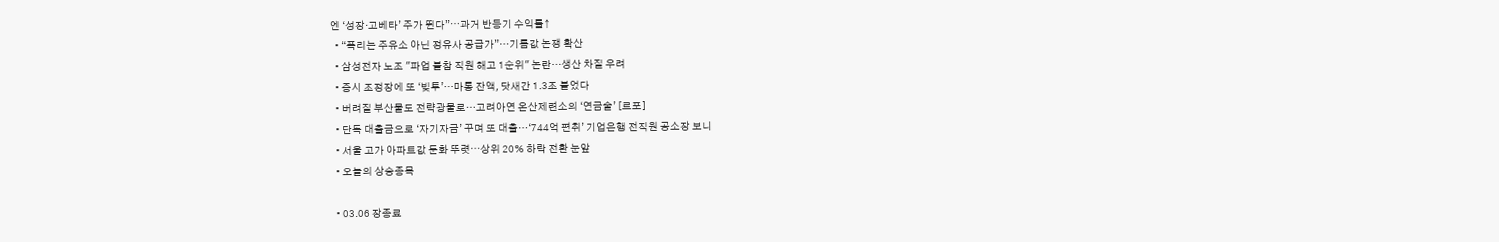엔 ‘성장·고베타’ 주가 뛴다”⋯과거 반등기 수익률↑
  • “폭리는 주유소 아닌 정유사 공급가”…기름값 논쟁 확산
  • 삼성전자 노조 "파업 불참 직원 해고 1순위" 논란…생산 차질 우려
  • 증시 조정장에 또 ‘빚투’…마통 잔액, 닷새간 1.3조 불었다
  • 버려질 부산물도 전략광물로…고려아연 온산제련소의 ‘연금술’ [르포]
  • 단독 대출금으로 ‘자기자금’ 꾸며 또 대출…‘744억 편취’ 기업은행 전직원 공소장 보니
  • 서울 고가 아파트값 둔화 뚜렷⋯상위 20% 하락 전환 눈앞
  • 오늘의 상승종목

  • 03.06 장종료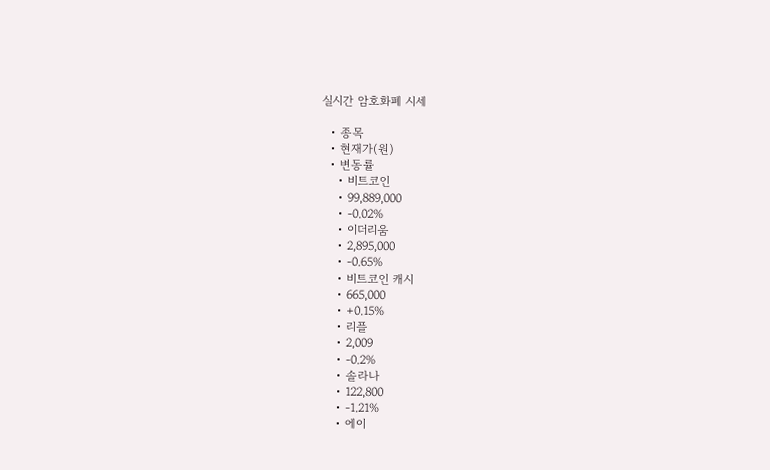실시간 암호화폐 시세

  • 종목
  • 현재가(원)
  • 변동률
    • 비트코인
    • 99,889,000
    • -0.02%
    • 이더리움
    • 2,895,000
    • -0.65%
    • 비트코인 캐시
    • 665,000
    • +0.15%
    • 리플
    • 2,009
    • -0.2%
    • 솔라나
    • 122,800
    • -1.21%
    • 에이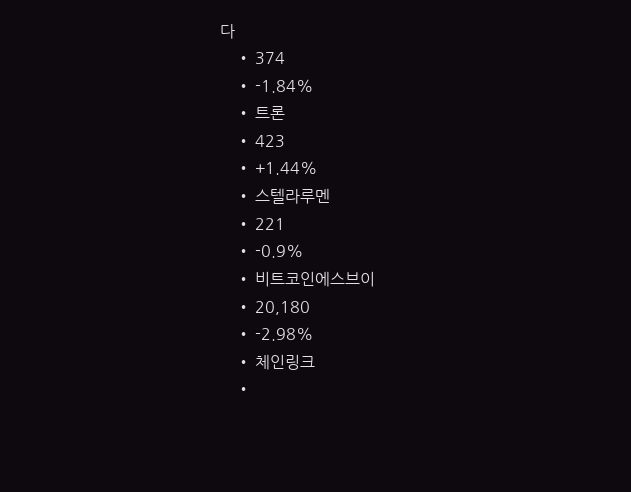다
    • 374
    • -1.84%
    • 트론
    • 423
    • +1.44%
    • 스텔라루멘
    • 221
    • -0.9%
    • 비트코인에스브이
    • 20,180
    • -2.98%
    • 체인링크
    •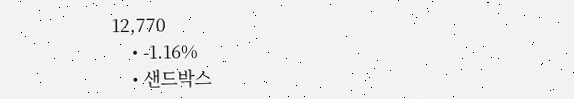12,770
    • -1.16%
    • 샌드박스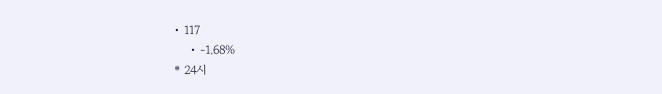• 117
    • -1.68%
* 24시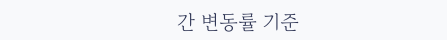간 변동률 기준